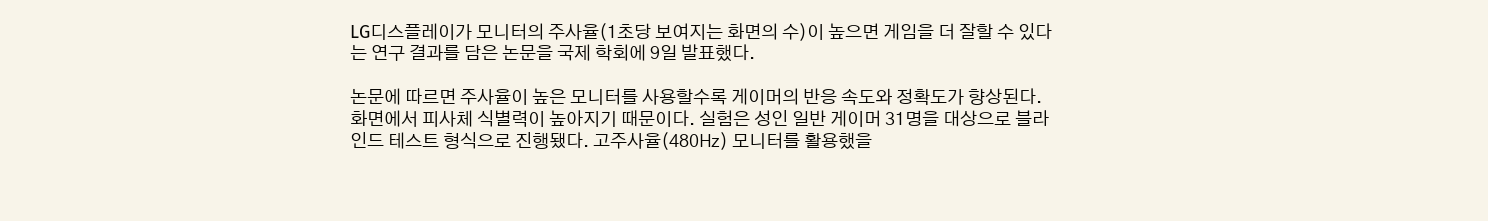LG디스플레이가 모니터의 주사율(1초당 보여지는 화면의 수)이 높으면 게임을 더 잘할 수 있다는 연구 결과를 담은 논문을 국제 학회에 9일 발표했다.

논문에 따르면 주사율이 높은 모니터를 사용할수록 게이머의 반응 속도와 정확도가 향상된다. 화면에서 피사체 식별력이 높아지기 때문이다. 실험은 성인 일반 게이머 31명을 대상으로 블라인드 테스트 형식으로 진행됐다. 고주사율(480㎐) 모니터를 활용했을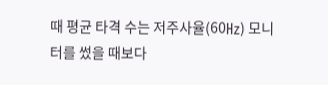때 평균 타격 수는 저주사율(60㎐) 모니터를 썼을 때보다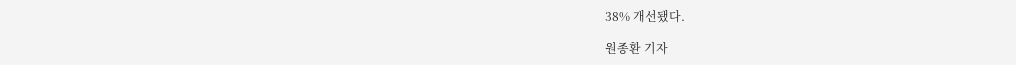38% 개선됐다.

원종환 기자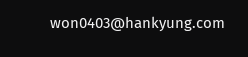won0403@hankyung.com